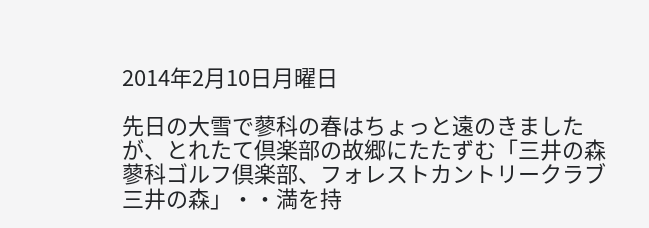2014年2月10日月曜日

先日の大雪で蓼科の春はちょっと遠のきましたが、とれたて倶楽部の故郷にたたずむ「三井の森蓼科ゴルフ倶楽部、フォレストカントリークラブ三井の森」・・満を持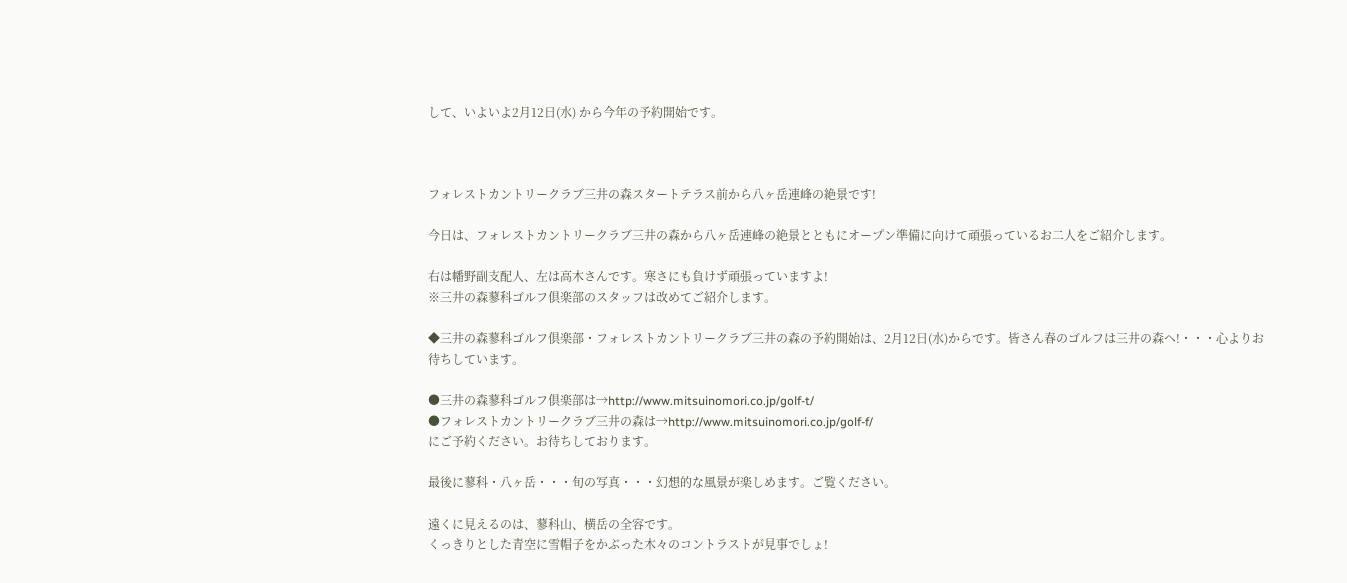して、いよいよ2月12日(水) から今年の予約開始です。



フォレストカントリークラブ三井の森スタートテラス前から八ヶ岳連峰の絶景です!

今日は、フォレストカントリークラブ三井の森から八ヶ岳連峰の絶景とともにオープン準備に向けて頑張っているお二人をご紹介します。

右は幡野副支配人、左は高木さんです。寒さにも負けず頑張っていますよ!
※三井の森蓼科ゴルフ倶楽部のスタッフは改めてご紹介します。

◆三井の森蓼科ゴルフ倶楽部・フォレストカントリークラブ三井の森の予約開始は、2月12日(水)からです。皆さん春のゴルフは三井の森へ!・・・心よりお待ちしています。

●三井の森蓼科ゴルフ倶楽部は→http://www.mitsuinomori.co.jp/golf-t/
●フォレストカントリークラブ三井の森は→http://www.mitsuinomori.co.jp/golf-f/
にご予約ください。お待ちしております。

最後に蓼科・八ヶ岳・・・旬の写真・・・幻想的な風景が楽しめます。ご覧ください。

遠くに見えるのは、蓼科山、横岳の全容です。
くっきりとした青空に雪帽子をかぶった木々のコントラストが見事でしょ!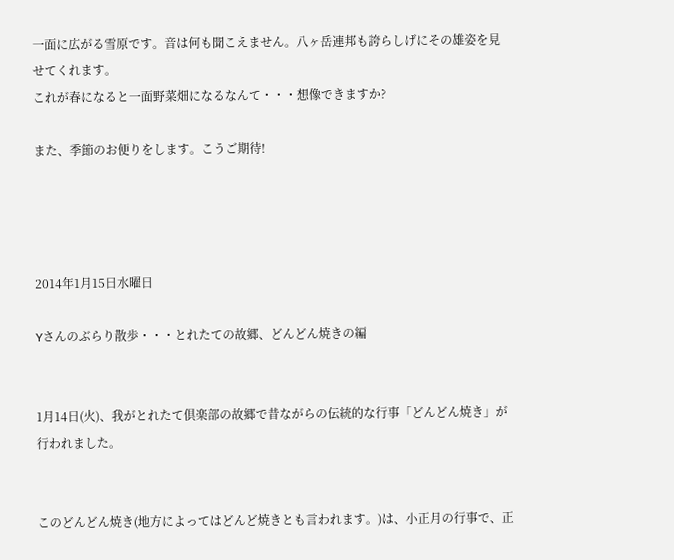一面に広がる雪原です。音は何も聞こえません。八ヶ岳連邦も誇らしげにその雄姿を見せてくれます。
これが春になると一面野菜畑になるなんて・・・想像できますか?

また、季節のお便りをします。こうご期待!




2014年1月15日水曜日

Yさんのぶらり散歩・・・とれたての故郷、どんどん焼きの編


1月14日(火)、我がとれたて倶楽部の故郷で昔ながらの伝統的な行事「どんどん焼き」が行われました。


このどんどん焼き(地方によってはどんど焼きとも言われます。)は、小正月の行事で、正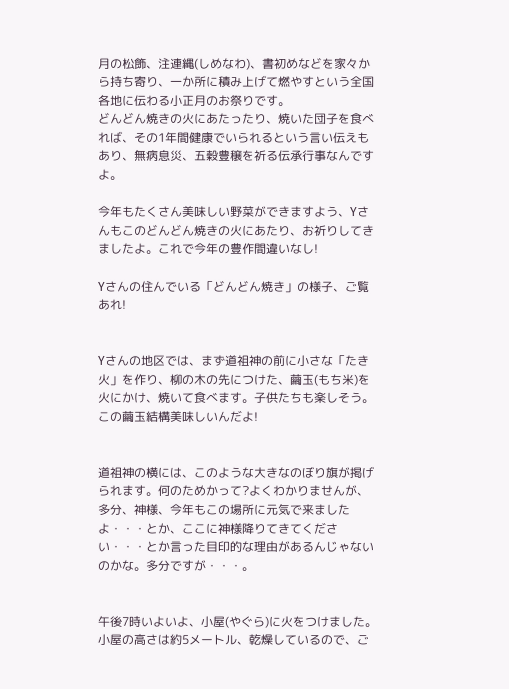月の松飾、注連縄(しめなわ)、書初めなどを家々から持ち寄り、一か所に積み上げて燃やすという全国各地に伝わる小正月のお祭りです。
どんどん焼きの火にあたったり、焼いた団子を食べれば、その1年間健康でいられるという言い伝えもあり、無病息災、五穀豊穣を祈る伝承行事なんですよ。

今年もたくさん美味しい野菜ができますよう、Yさんもこのどんどん焼きの火にあたり、お祈りしてきましたよ。これで今年の豊作間違いなし!

Yさんの住んでいる「どんどん焼き」の様子、ご覧あれ!


Yさんの地区では、まず道祖神の前に小さな「たき火」を作り、柳の木の先につけた、繭玉(もち米)を火にかけ、焼いて食べます。子供たちも楽しそう。この繭玉結構美味しいんだよ!


道祖神の横には、このような大きなのぼり旗が掲げられます。何のためかって?よくわかりませんが、多分、神様、今年もこの場所に元気で来ましたよ・・・とか、ここに神様降りてきてください・・・とか言った目印的な理由があるんじゃないのかな。多分ですが・・・。


午後7時いよいよ、小屋(やぐら)に火をつけました。小屋の高さは約5メートル、乾燥しているので、ご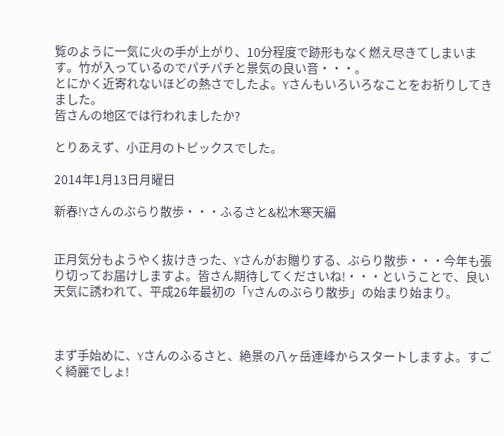覧のように一気に火の手が上がり、10分程度で跡形もなく燃え尽きてしまいます。竹が入っているのでパチパチと景気の良い音・・・。
とにかく近寄れないほどの熱さでしたよ。Yさんもいろいろなことをお祈りしてきました。
皆さんの地区では行われましたか?

とりあえず、小正月のトピックスでした。

2014年1月13日月曜日

新春!Yさんのぶらり散歩・・・ふるさと&松木寒天編


正月気分もようやく抜けきった、Yさんがお贈りする、ぶらり散歩・・・今年も張り切ってお届けしますよ。皆さん期待してくださいね!・・・ということで、良い天気に誘われて、平成26年最初の「Yさんのぶらり散歩」の始まり始まり。



まず手始めに、Yさんのふるさと、絶景の八ヶ岳連峰からスタートしますよ。すごく綺麗でしょ!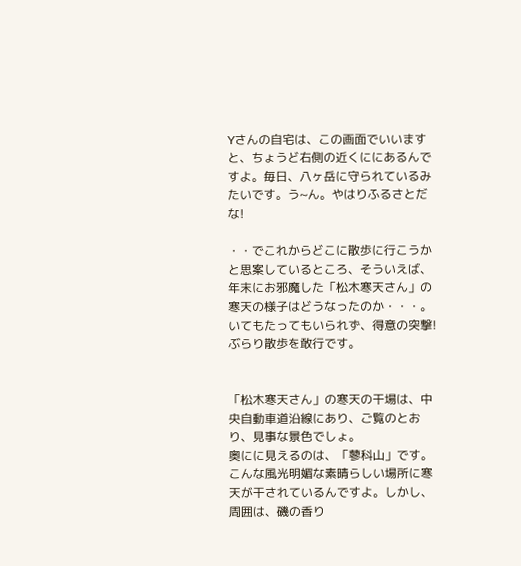Yさんの自宅は、この画面でいいますと、ちょうど右側の近くににあるんですよ。毎日、八ヶ岳に守られているみたいです。う~ん。やはりふるさとだな!

・・でこれからどこに散歩に行こうかと思案しているところ、そういえば、年末にお邪魔した「松木寒天さん」の寒天の様子はどうなったのか・・・。いてもたってもいられず、得意の突撃!ぶらり散歩を敢行です。


「松木寒天さん」の寒天の干場は、中央自動車道沿線にあり、ご覧のとおり、見事な景色でしょ。
奥にに見えるのは、「蓼科山」です。こんな風光明媚な素晴らしい場所に寒天が干されているんですよ。しかし、周囲は、磯の香り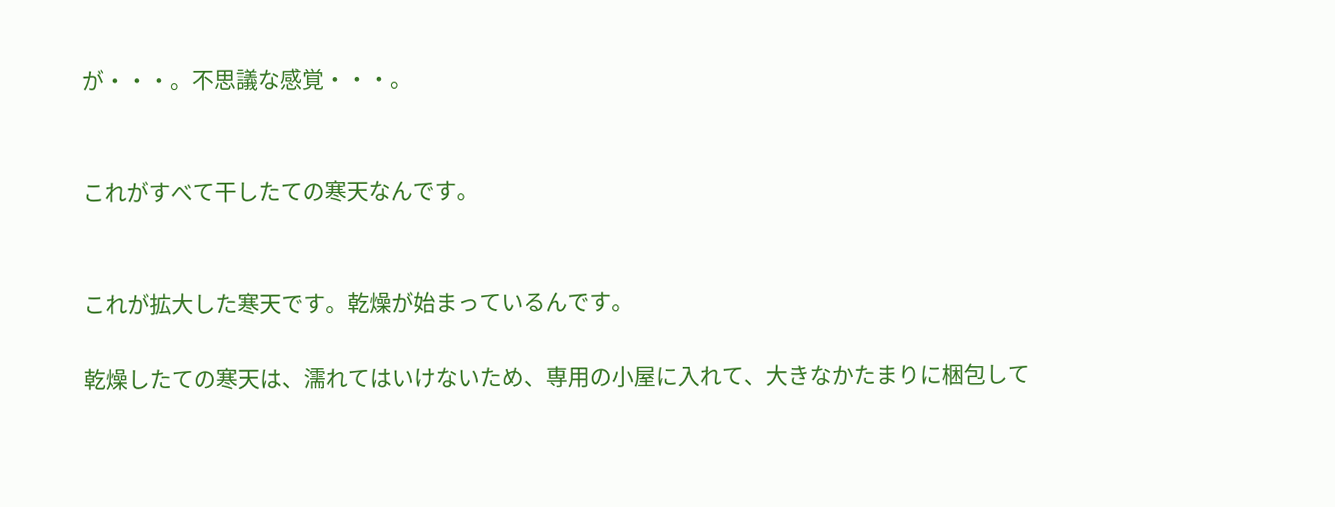が・・・。不思議な感覚・・・。


これがすべて干したての寒天なんです。


これが拡大した寒天です。乾燥が始まっているんです。

乾燥したての寒天は、濡れてはいけないため、専用の小屋に入れて、大きなかたまりに梱包して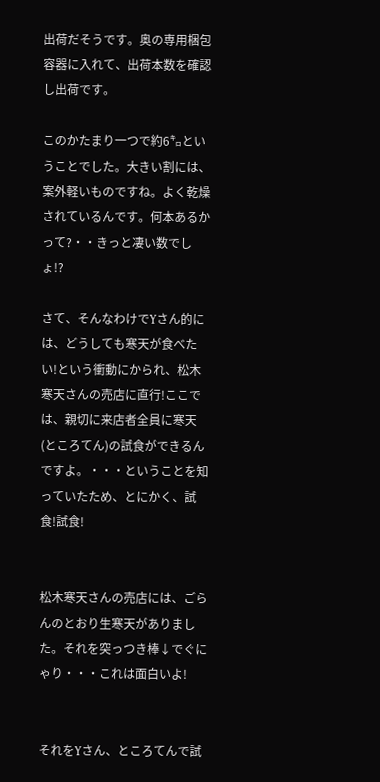出荷だそうです。奥の専用梱包容器に入れて、出荷本数を確認し出荷です。

このかたまり一つで約6㌔ということでした。大きい割には、案外軽いものですね。よく乾燥されているんです。何本あるかって?・・きっと凄い数でしょ!?

さて、そんなわけでYさん的には、どうしても寒天が食べたい!という衝動にかられ、松木寒天さんの売店に直行!ここでは、親切に来店者全員に寒天(ところてん)の試食ができるんですよ。・・・ということを知っていたため、とにかく、試食!試食!


松木寒天さんの売店には、ごらんのとおり生寒天がありました。それを突っつき棒↓でぐにゃり・・・これは面白いよ!


それをYさん、ところてんで試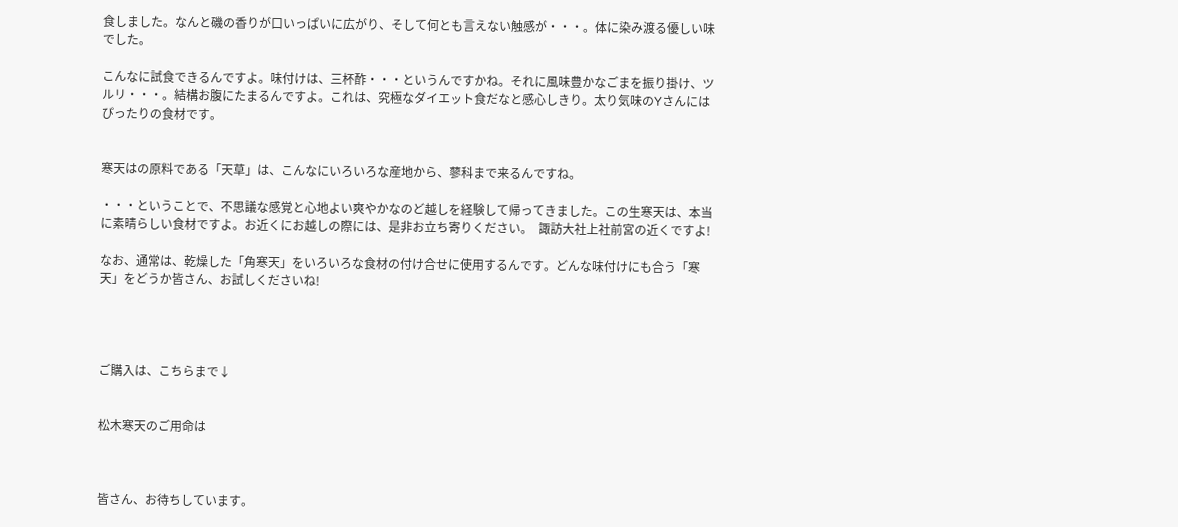食しました。なんと磯の香りが口いっぱいに広がり、そして何とも言えない触感が・・・。体に染み渡る優しい味でした。

こんなに試食できるんですよ。味付けは、三杯酢・・・というんですかね。それに風味豊かなごまを振り掛け、ツルリ・・・。結構お腹にたまるんですよ。これは、究極なダイエット食だなと感心しきり。太り気味のYさんにはぴったりの食材です。


寒天はの原料である「天草」は、こんなにいろいろな産地から、蓼科まで来るんですね。

・・・ということで、不思議な感覚と心地よい爽やかなのど越しを経験して帰ってきました。この生寒天は、本当に素晴らしい食材ですよ。お近くにお越しの際には、是非お立ち寄りください。  諏訪大社上社前宮の近くですよ!

なお、通常は、乾燥した「角寒天」をいろいろな食材の付け合せに使用するんです。どんな味付けにも合う「寒天」をどうか皆さん、お試しくださいね!




ご購入は、こちらまで↓


松木寒天のご用命は



皆さん、お待ちしています。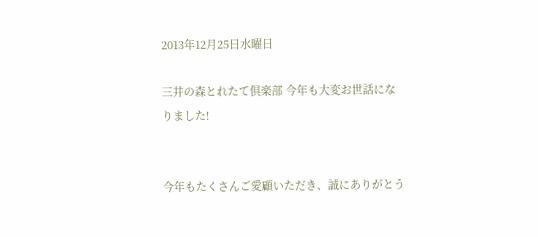2013年12月25日水曜日

三井の森とれたて倶楽部 今年も大変お世話になりました!


今年もたくさんご愛顧いただき、誠にありがとう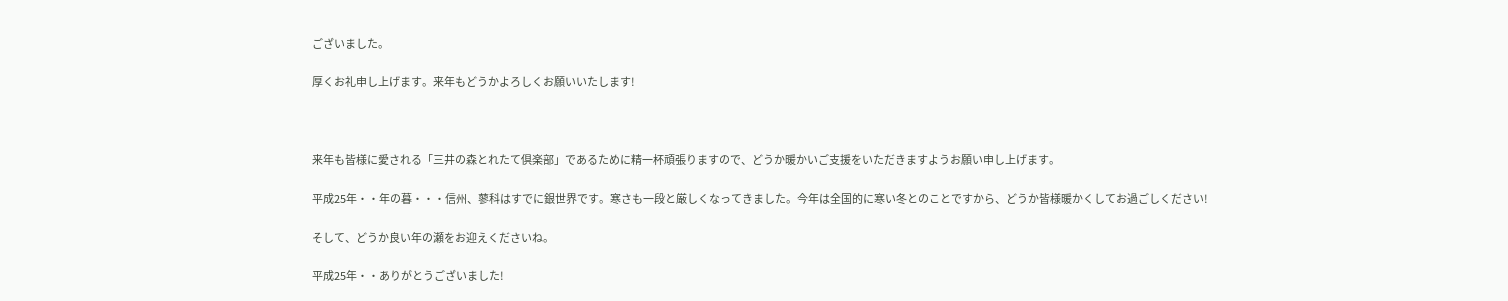ございました。

厚くお礼申し上げます。来年もどうかよろしくお願いいたします!



来年も皆様に愛される「三井の森とれたて倶楽部」であるために精一杯頑張りますので、どうか暖かいご支援をいただきますようお願い申し上げます。

平成25年・・年の暮・・・信州、蓼科はすでに銀世界です。寒さも一段と厳しくなってきました。今年は全国的に寒い冬とのことですから、どうか皆様暖かくしてお過ごしください!

そして、どうか良い年の瀬をお迎えくださいね。

平成25年・・ありがとうございました!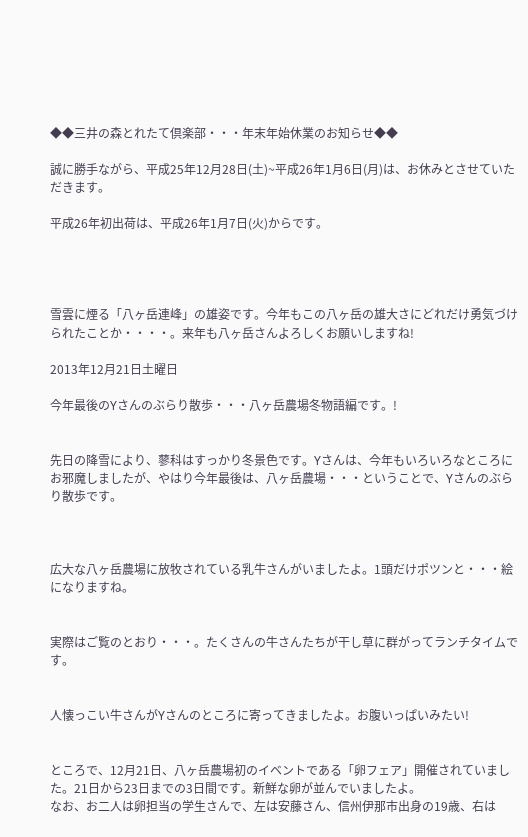◆◆三井の森とれたて倶楽部・・・年末年始休業のお知らせ◆◆

誠に勝手ながら、平成25年12月28日(土)~平成26年1月6日(月)は、お休みとさせていただきます。

平成26年初出荷は、平成26年1月7日(火)からです。




雪雲に煙る「八ヶ岳連峰」の雄姿です。今年もこの八ヶ岳の雄大さにどれだけ勇気づけられたことか・・・・。来年も八ヶ岳さんよろしくお願いしますね!

2013年12月21日土曜日

今年最後のYさんのぶらり散歩・・・八ヶ岳農場冬物語編です。!


先日の降雪により、蓼科はすっかり冬景色です。Yさんは、今年もいろいろなところにお邪魔しましたが、やはり今年最後は、八ヶ岳農場・・・ということで、Yさんのぶらり散歩です。



広大な八ヶ岳農場に放牧されている乳牛さんがいましたよ。1頭だけポツンと・・・絵になりますね。


実際はご覧のとおり・・・。たくさんの牛さんたちが干し草に群がってランチタイムです。


人懐っこい牛さんがYさんのところに寄ってきましたよ。お腹いっぱいみたい!


ところで、12月21日、八ヶ岳農場初のイベントである「卵フェア」開催されていました。21日から23日までの3日間です。新鮮な卵が並んでいましたよ。
なお、お二人は卵担当の学生さんで、左は安藤さん、信州伊那市出身の19歳、右は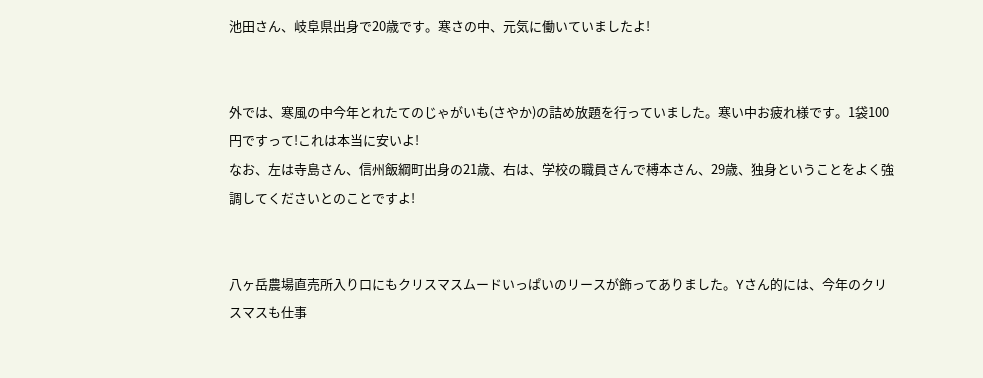池田さん、岐阜県出身で20歳です。寒さの中、元気に働いていましたよ!


外では、寒風の中今年とれたてのじゃがいも(さやか)の詰め放題を行っていました。寒い中お疲れ様です。1袋100円ですって!これは本当に安いよ!
なお、左は寺島さん、信州飯綱町出身の21歳、右は、学校の職員さんで榑本さん、29歳、独身ということをよく強調してくださいとのことですよ!


八ヶ岳農場直売所入り口にもクリスマスムードいっぱいのリースが飾ってありました。Yさん的には、今年のクリスマスも仕事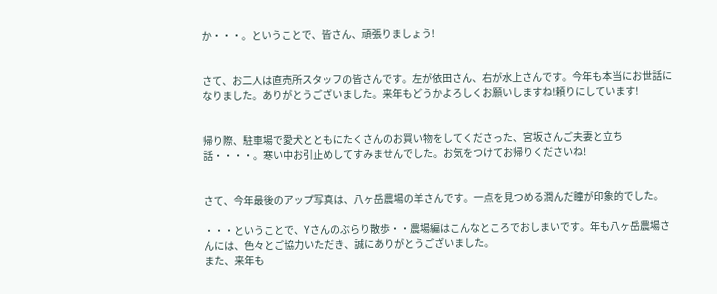か・・・。ということで、皆さん、頑張りましょう!


さて、お二人は直売所スタッフの皆さんです。左が依田さん、右が水上さんです。今年も本当にお世話になりました。ありがとうございました。来年もどうかよろしくお願いしますね!頼りにしています!


帰り際、駐車場で愛犬とともにたくさんのお買い物をしてくださった、宮坂さんご夫妻と立ち話・・・・。寒い中お引止めしてすみませんでした。お気をつけてお帰りくださいね!


さて、今年最後のアップ写真は、八ヶ岳農場の羊さんです。一点を見つめる潤んだ瞳が印象的でした。

・・・ということで、Yさんのぶらり散歩・・農場編はこんなところでおしまいです。年も八ヶ岳農場さんには、色々とご協力いただき、誠にありがとうございました。
また、来年も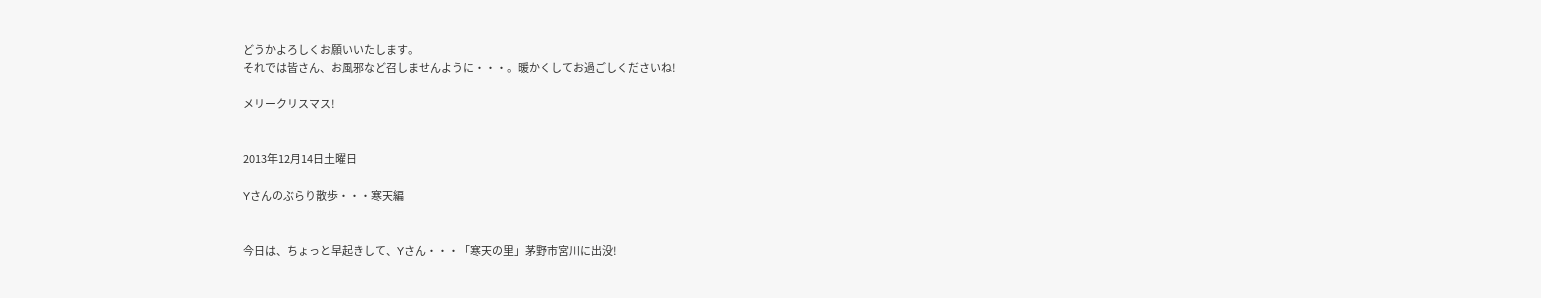どうかよろしくお願いいたします。
それでは皆さん、お風邪など召しませんように・・・。暖かくしてお過ごしくださいね!

メリークリスマス!


2013年12月14日土曜日

Yさんのぶらり散歩・・・寒天編


今日は、ちょっと早起きして、Yさん・・・「寒天の里」茅野市宮川に出没!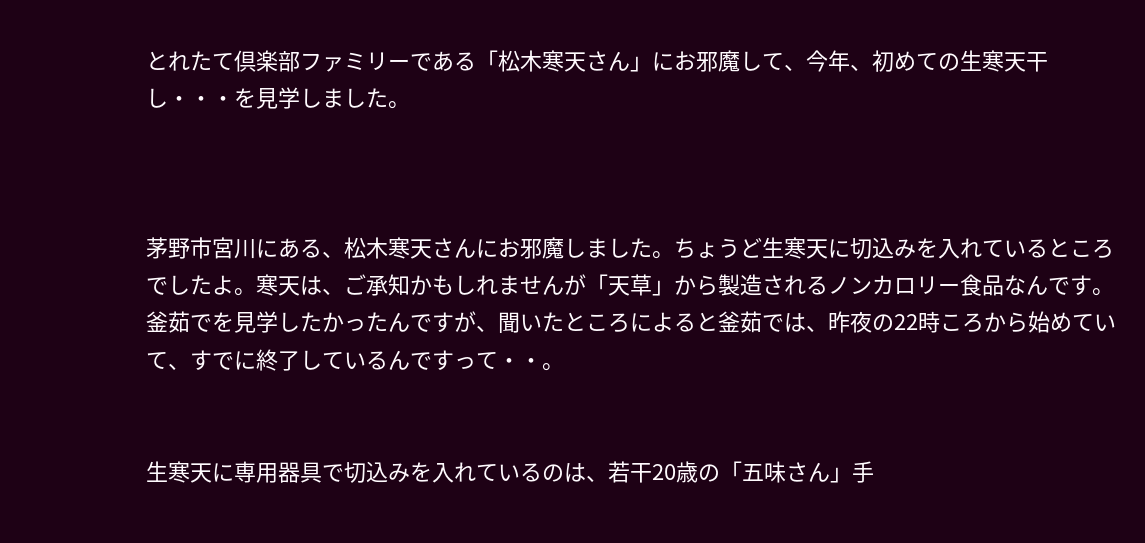とれたて倶楽部ファミリーである「松木寒天さん」にお邪魔して、今年、初めての生寒天干し・・・を見学しました。



茅野市宮川にある、松木寒天さんにお邪魔しました。ちょうど生寒天に切込みを入れているところでしたよ。寒天は、ご承知かもしれませんが「天草」から製造されるノンカロリー食品なんです。釜茹でを見学したかったんですが、聞いたところによると釜茹では、昨夜の22時ころから始めていて、すでに終了しているんですって・・。


生寒天に専用器具で切込みを入れているのは、若干20歳の「五味さん」手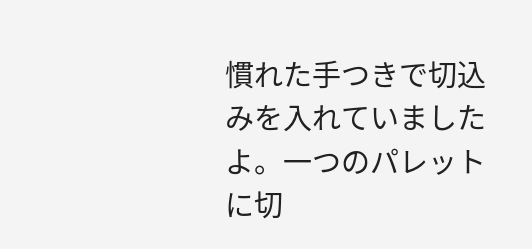慣れた手つきで切込みを入れていましたよ。一つのパレットに切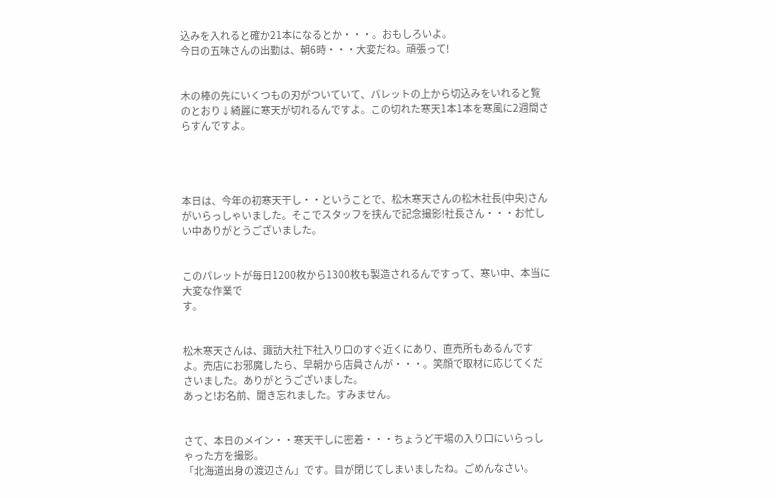込みを入れると確か21本になるとか・・・。おもしろいよ。
今日の五味さんの出勤は、朝6時・・・大変だね。頑張って!


木の棒の先にいくつもの刃がついていて、パレットの上から切込みをいれると覧のとおり↓綺麗に寒天が切れるんですよ。この切れた寒天1本1本を寒風に2週間さらすんですよ。




本日は、今年の初寒天干し・・ということで、松木寒天さんの松木社長(中央)さんがいらっしゃいました。そこでスタッフを挟んで記念撮影!社長さん・・・お忙しい中ありがとうございました。


このパレットが毎日1200枚から1300枚も製造されるんですって、寒い中、本当に大変な作業で
す。


松木寒天さんは、諏訪大社下社入り口のすぐ近くにあり、直売所もあるんですよ。売店にお邪魔したら、早朝から店員さんが・・・。笑顔で取材に応じてくださいました。ありがとうございました。
あっと!お名前、聞き忘れました。すみません。


さて、本日のメイン・・寒天干しに密着・・・ちょうど干場の入り口にいらっしゃった方を撮影。
「北海道出身の渡辺さん」です。目が閉じてしまいましたね。ごめんなさい。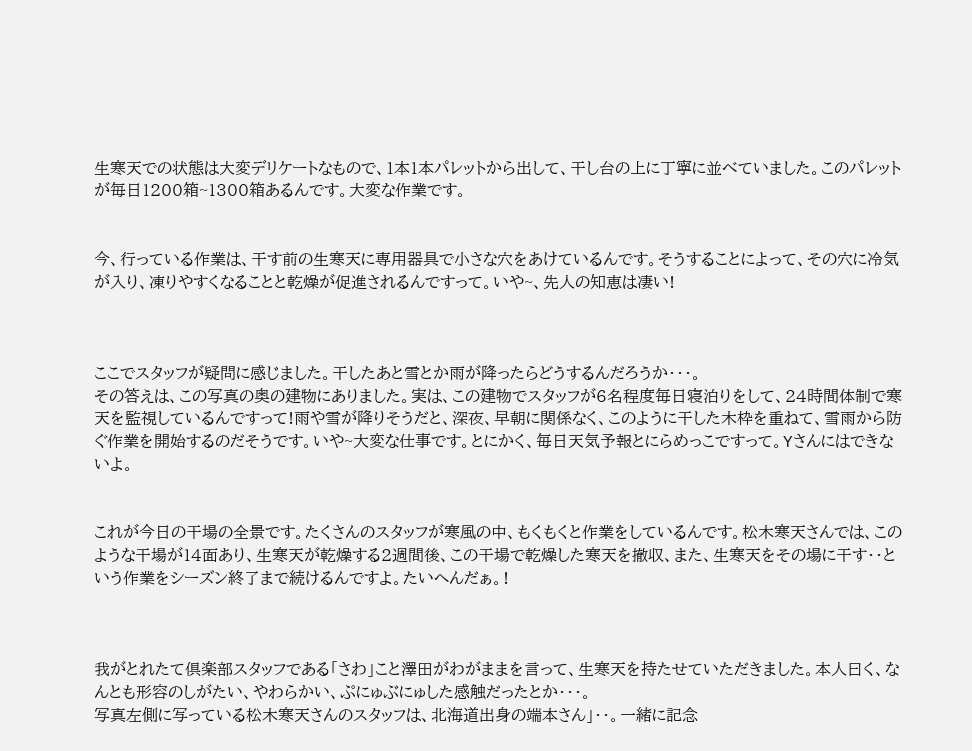生寒天での状態は大変デリケートなもので、1本1本パレットから出して、干し台の上に丁寧に並べていました。このパレットが毎日1200箱~1300箱あるんです。大変な作業です。


今、行っている作業は、干す前の生寒天に専用器具で小さな穴をあけているんです。そうすることによって、その穴に冷気が入り、凍りやすくなることと乾燥が促進されるんですって。いや~、先人の知恵は凄い!



ここでスタッフが疑問に感じました。干したあと雪とか雨が降ったらどうするんだろうか・・・。
その答えは、この写真の奥の建物にありました。実は、この建物でスタッフが6名程度毎日寝泊りをして、24時間体制で寒天を監視しているんですって!雨や雪が降りそうだと、深夜、早朝に関係なく、このように干した木枠を重ねて、雪雨から防ぐ作業を開始するのだそうです。いや~大変な仕事です。とにかく、毎日天気予報とにらめっこですって。Yさんにはできないよ。


これが今日の干場の全景です。たくさんのスタッフが寒風の中、もくもくと作業をしているんです。松木寒天さんでは、このような干場が14面あり、生寒天が乾燥する2週間後、この干場で乾燥した寒天を撤収、また、生寒天をその場に干す・・という作業をシーズン終了まで続けるんですよ。たいへんだぁ。!



我がとれたて倶楽部スタッフである「さわ」こと澤田がわがままを言って、生寒天を持たせていただきました。本人曰く、なんとも形容のしがたい、やわらかい、ぷにゅぶにゅした感触だったとか・・・。
写真左側に写っている松木寒天さんのスタッフは、北海道出身の端本さん」・・。一緒に記念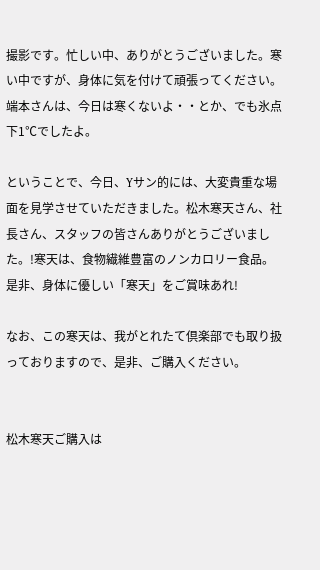撮影です。忙しい中、ありがとうございました。寒い中ですが、身体に気を付けて頑張ってください。端本さんは、今日は寒くないよ・・とか、でも氷点下1℃でしたよ。

ということで、今日、Yサン的には、大変貴重な場面を見学させていただきました。松木寒天さん、社長さん、スタッフの皆さんありがとうございました。!寒天は、食物繊維豊富のノンカロリー食品。是非、身体に優しい「寒天」をご賞味あれ!

なお、この寒天は、我がとれたて倶楽部でも取り扱っておりますので、是非、ご購入ください。


松木寒天ご購入は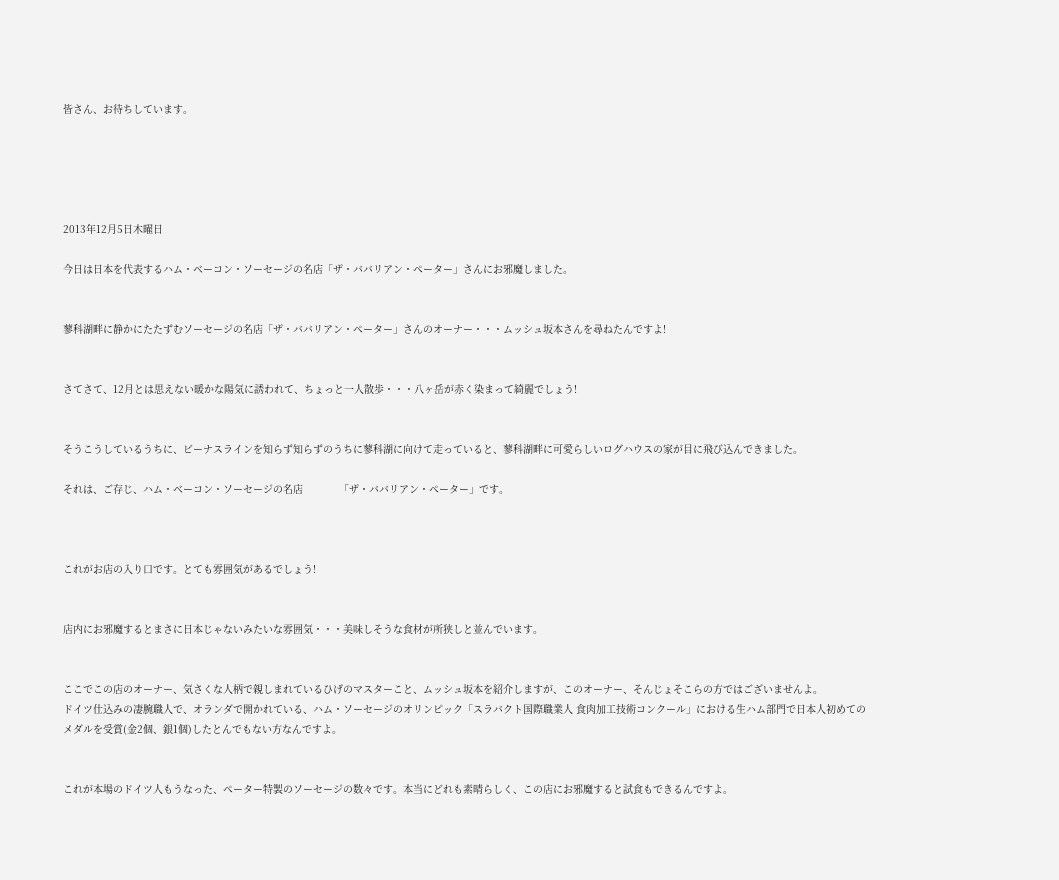皆さん、お待ちしています。





2013年12月5日木曜日

今日は日本を代表するハム・ベーコン・ソーセージの名店「ザ・ババリアン・ペーター」さんにお邪魔しました。


蓼科湖畔に静かにたたずむソーセージの名店「ザ・ババリアン・ペーター」さんのオーナー・・・ムッシュ坂本さんを尋ねたんですよ!


さてさて、12月とは思えない暖かな陽気に誘われて、ちょっと一人散歩・・・八ヶ岳が赤く染まって綺麗でしょう!


そうこうしているうちに、ビーナスラインを知らず知らずのうちに蓼科湖に向けて走っていると、蓼科湖畔に可愛らしいログハウスの家が目に飛び込んできました。

それは、ご存じ、ハム・ベーコン・ソーセージの名店            「ザ・ババリアン・ペーター」です。



これがお店の入り口です。とても雰囲気があるでしょう!


店内にお邪魔するとまさに日本じゃないみたいな雰囲気・・・美味しそうな食材が所狭しと並んでいます。


ここでこの店のオーナー、気さくな人柄で親しまれているひげのマスターこと、ムッシュ坂本を紹介しますが、このオーナー、そんじょそこらの方ではございませんよ。
ドイツ仕込みの凄腕職人で、オランダで開かれている、ハム・ソーセージのオリンピック「スラバクト国際職業人 食肉加工技術コンクール」における生ハム部門で日本人初めてのメダルを受賞(金2個、銀1個)したとんでもない方なんですよ。


これが本場のドイツ人もうなった、ペーター特製のソーセージの数々です。本当にどれも素晴らしく、この店にお邪魔すると試食もできるんですよ。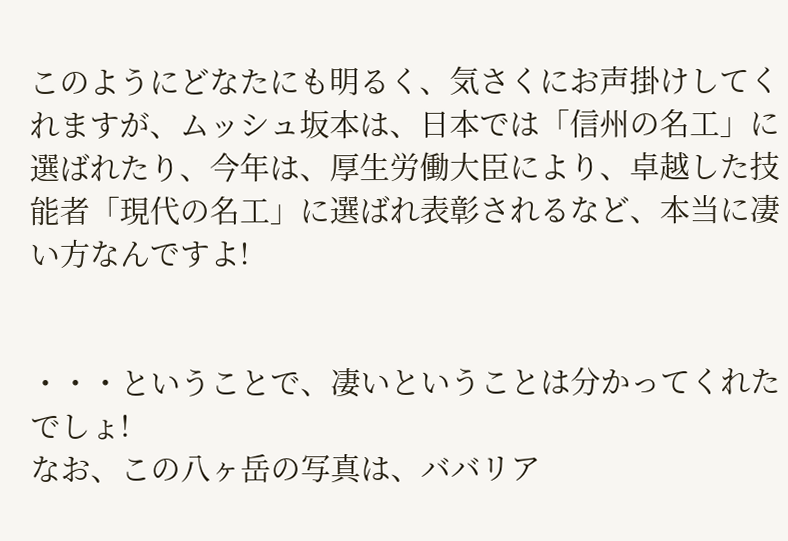このようにどなたにも明るく、気さくにお声掛けしてくれますが、ムッシュ坂本は、日本では「信州の名工」に選ばれたり、今年は、厚生労働大臣により、卓越した技能者「現代の名工」に選ばれ表彰されるなど、本当に凄い方なんですよ!


・・・ということで、凄いということは分かってくれたでしょ!
なお、この八ヶ岳の写真は、ババリア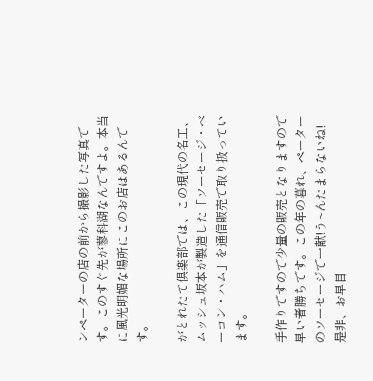ンペーターの店の前から撮影した写真です。このすぐ先が蓼科湖なんですよ。本当に風光明媚な場所にこのお店はあるんです。

がとれたて倶楽部では、この現代の名工、ムッシュ坂本が製造した「ソーセージ・ベーコン・ハム」を通信販売で取り扱っています。

手作りですので少量の販売となりますので早い者勝ちです。この年の暮れ、ペーターのソーセージで一献!う~んたまらないね!是非、お早目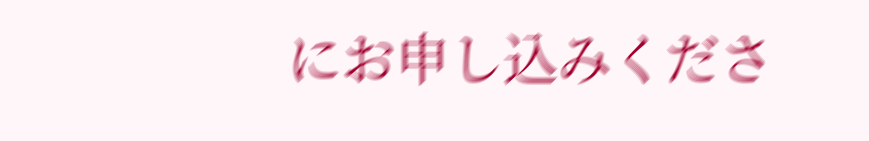にお申し込みくださ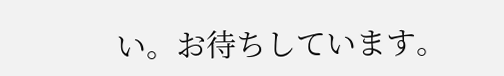い。お待ちしています。